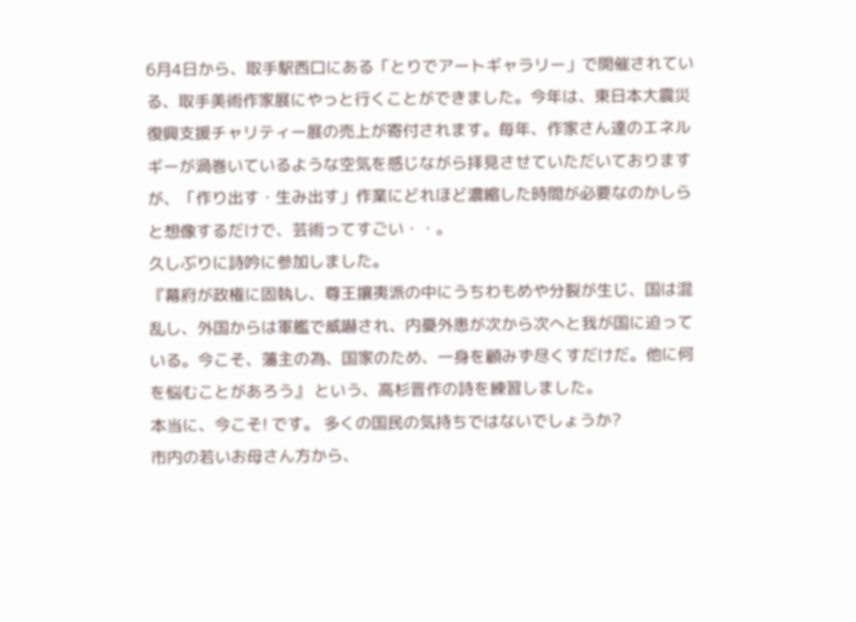6月4日から、取手駅西口にある「とりでアートギャラリー」で開催されている、取手美術作家展にやっと行くことができました。今年は、東日本大震災復興支援チャリティー展の売上が寄付されます。毎年、作家さん達のエネルギーが渦巻いているような空気を感じながら拝見させていただいておりますが、「作り出す・生み出す」作業にどれほど濃縮した時間が必要なのかしらと想像するだけで、芸術ってすごい・・。
久しぶりに詩吟に参加しました。
『幕府が政権に固執し、尊王攘夷派の中にうちわもめや分裂が生じ、国は混乱し、外国からは軍艦で威嚇され、内憂外患が次から次へと我が国に迫っている。今こそ、藩主の為、国家のため、一身を顧みず尽くすだけだ。他に何を悩むことがあろう』 という、高杉晋作の詩を練習しました。
本当に、今こそ! です。 多くの国民の気持ちではないでしょうか?
市内の若いお母さん方から、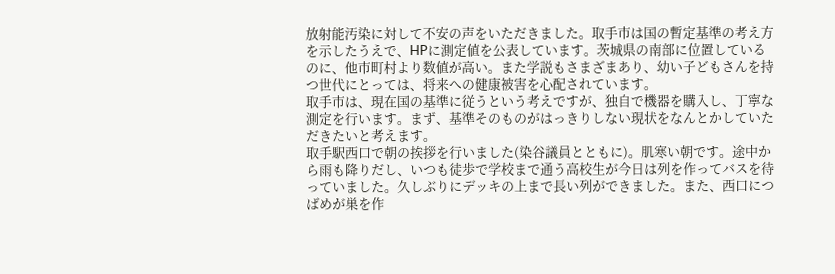放射能汚染に対して不安の声をいただきました。取手市は国の暫定基準の考え方を示したうえで、HPに測定値を公表しています。茨城県の南部に位置しているのに、他市町村より数値が高い。また学説もさまざまあり、幼い子どもさんを持つ世代にとっては、将来への健康被害を心配されています。
取手市は、現在国の基準に従うという考えですが、独自で機器を購入し、丁寧な測定を行います。まず、基準そのものがはっきりしない現状をなんとかしていただきたいと考えます。
取手駅西口で朝の挨拶を行いました(染谷議員とともに)。肌寒い朝です。途中から雨も降りだし、いつも徒歩で学校まで通う高校生が今日は列を作ってバスを待っていました。久しぶりにデッキの上まで長い列ができました。また、西口につばめが巣を作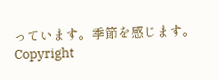っています。季節を感じます。
Copyright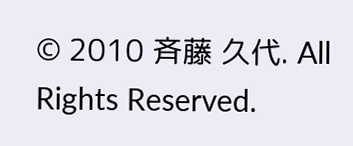© 2010 斉藤 久代. All Rights Reserved.